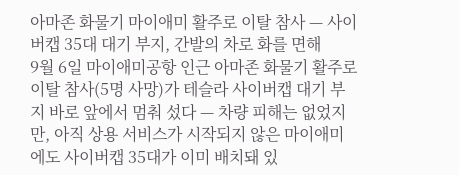아마존 화물기 마이애미 활주로 이탈 참사 — 사이버캡 35대 대기 부지, 간발의 차로 화를 면해
9월 6일 마이애미공항 인근 아마존 화물기 활주로 이탈 참사(5명 사망)가 테슬라 사이버캡 대기 부지 바로 앞에서 멈춰 섰다 — 차량 피해는 없었지만, 아직 상용 서비스가 시작되지 않은 마이애미에도 사이버캡 35대가 이미 배치돼 있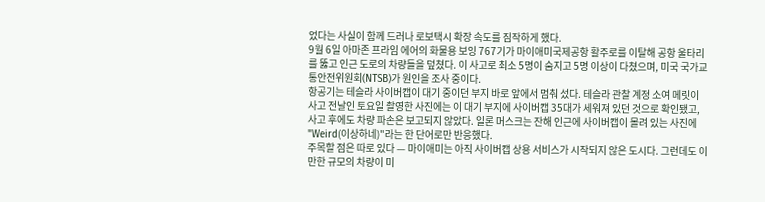었다는 사실이 함께 드러나 로보택시 확장 속도를 짐작하게 했다.
9월 6일 아마존 프라임 에어의 화물용 보잉 767기가 마이애미국제공항 활주로를 이탈해 공항 울타리를 뚫고 인근 도로의 차량들을 덮쳤다. 이 사고로 최소 5명이 숨지고 5명 이상이 다쳤으며, 미국 국가교통안전위원회(NTSB)가 원인을 조사 중이다.
항공기는 테슬라 사이버캡이 대기 중이던 부지 바로 앞에서 멈춰 섰다. 테슬라 관찰 계정 소여 메릿이 사고 전날인 토요일 촬영한 사진에는 이 대기 부지에 사이버캡 35대가 세워져 있던 것으로 확인됐고, 사고 후에도 차량 파손은 보고되지 않았다. 일론 머스크는 잔해 인근에 사이버캡이 몰려 있는 사진에 "Weird(이상하네)"라는 한 단어로만 반응했다.
주목할 점은 따로 있다 — 마이애미는 아직 사이버캡 상용 서비스가 시작되지 않은 도시다. 그런데도 이만한 규모의 차량이 미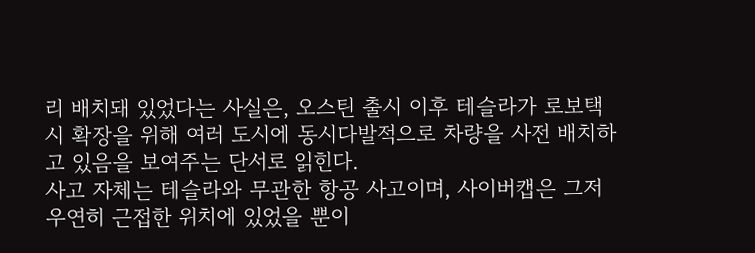리 배치돼 있었다는 사실은, 오스틴 출시 이후 테슬라가 로보택시 확장을 위해 여러 도시에 동시다발적으로 차량을 사전 배치하고 있음을 보여주는 단서로 읽힌다.
사고 자체는 테슬라와 무관한 항공 사고이며, 사이버캡은 그저 우연히 근접한 위치에 있었을 뿐이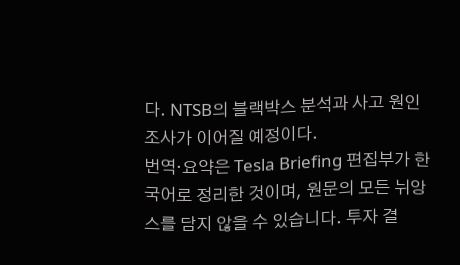다. NTSB의 블랙박스 분석과 사고 원인 조사가 이어질 예정이다.
번역·요약은 Tesla Briefing 편집부가 한국어로 정리한 것이며, 원문의 모든 뉘앙스를 담지 않을 수 있습니다. 투자 결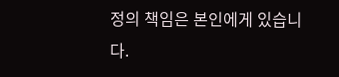정의 책임은 본인에게 있습니다.